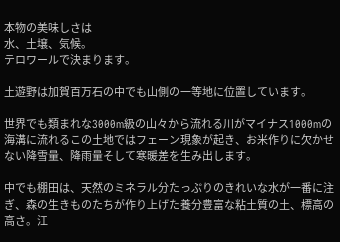本物の美味しさは
水、土壌、気候。
テロワールで決まります。

土遊野は加賀百万石の中でも山側の一等地に位置しています。

世界でも類まれな3000m級の山々から流れる川がマイナス1000mの海溝に流れるこの土地ではフェーン現象が起き、お米作りに欠かせない降雪量、降雨量そして寒暖差を生み出します。

中でも棚田は、天然のミネラル分たっぷりのきれいな水が一番に注ぎ、森の生きものたちが作り上げた養分豊富な粘土質の土、標高の高さ。江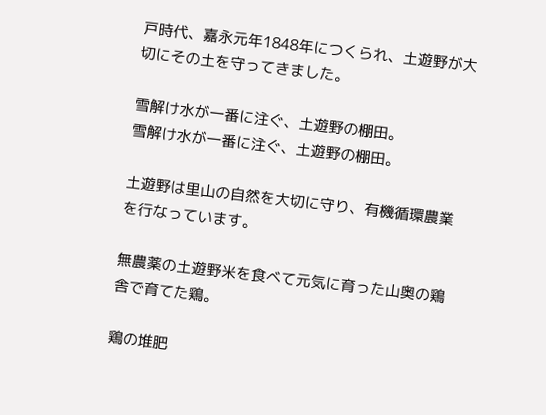戸時代、嘉永元年1848年につくられ、土遊野が大切にその土を守ってきました。

雪解け水が一番に注ぐ、土遊野の棚田。
雪解け水が一番に注ぐ、土遊野の棚田。

土遊野は里山の自然を大切に守り、有機循環農業を行なっています。

無農薬の土遊野米を食べて元気に育った山奥の鶏舎で育てた鶏。

鶏の堆肥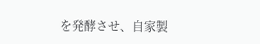を発酵させ、自家製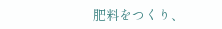肥料をつくり、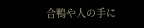合鴨や人の手に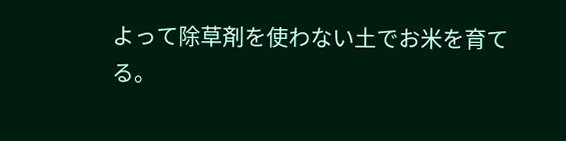よって除草剤を使わない土でお米を育てる。